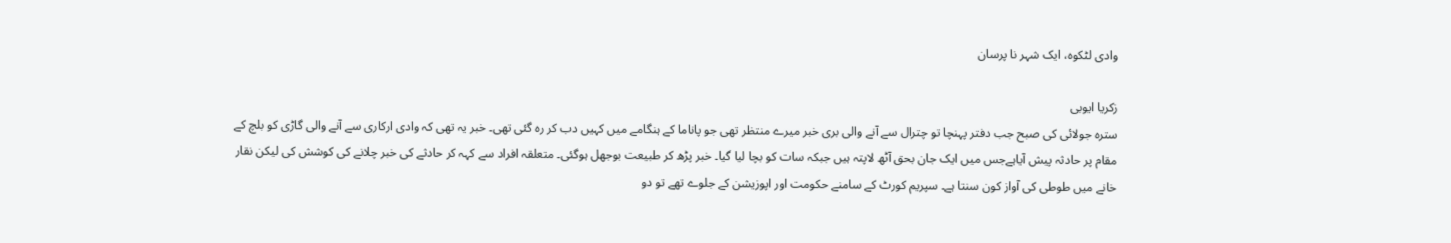وادی لٹکوہ، ایک شہر نا پرسان

زکریا ایوبی
سترہ جولائی کی صبح جب دفتر پہنچا تو چترال سے آنے والی بری خبر میرے منتظر تھی جو پاناما کے ہنگامے میں کہیں دب کر رہ گئی تھی۔ خبر یہ تھی کہ وادی ارکاری سے آنے والی گاڑی کو بلچ کے مقام پر حادثہ پیش آیاہےجس میں ایک جان بحق آٹھ لاپتہ ہیں جبکہ سات کو بچا لیا گیا۔ خبر پڑھ کر طبیعت بوجھل ہوگئی۔ متعلقہ افراد سے کہہ کر حادثے کی خبر چلانے کی کوشش کی لیکن نقار خانے میں طوطی کی آواز کون سنتا ہے۔ سپریم کورٹ کے سامنے حکومت اور اپوزیشن کے جلوے تھے تو دو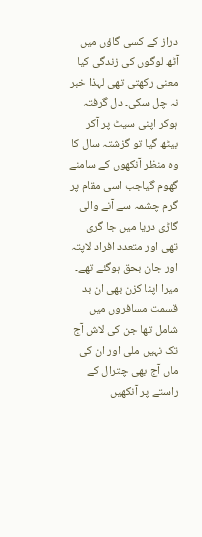دراز کے کسی گاؤں میں آٹھ لوگوں کی زندگی کیا معنی رکھتی تھی لہذا خبر نہ چل سکی۔ دل گرفتہ ہوکر اپنی سیٹ پر آکر بیٹھ گیا تو گزشتہ سال کا وہ منظر آنکھوں کے سامنے گھوم گیاجب اسی مقام پر گرم چشمہ سے آنے والی گاڑی دریا میں جا گری تھی اور متعدد افراد لاپتہ اور جان بحق ہوگئے تھے۔ میرا اپنا کزن بھی ان بد قسمت مسافروں میں شامل تھا جن کی لاش آج تک نہیں ملی اور ان کی ماں آج بھی چترال کے راستے پر آنکھیں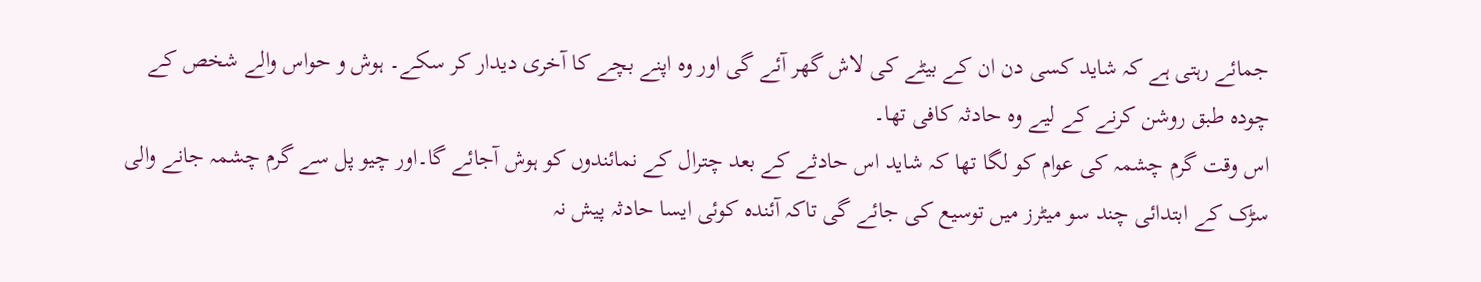جمائے رہتی ہے کہ شاید کسی دن ان کے بیٹے کی لاش گھر آئے گی اور وہ اپنے بچے کا آخری دیدار کر سکے۔ ہوش و حواس والے شخص کے چودہ طبق روشن کرنے کے لیے وہ حادثہ کافی تھا۔
اس وقت گرم چشمہ کی عوام کو لگا تھا کہ شاید اس حادثے کے بعد چترال کے نمائندوں کو ہوش آجائے گا۔اور چیو پل سے گرم چشمہ جانے والی سڑک کے ابتدائی چند سو میٹرز میں توسیع کی جائے گی تاکہ آئندہ کوئی ایسا حادثہ پیش نہ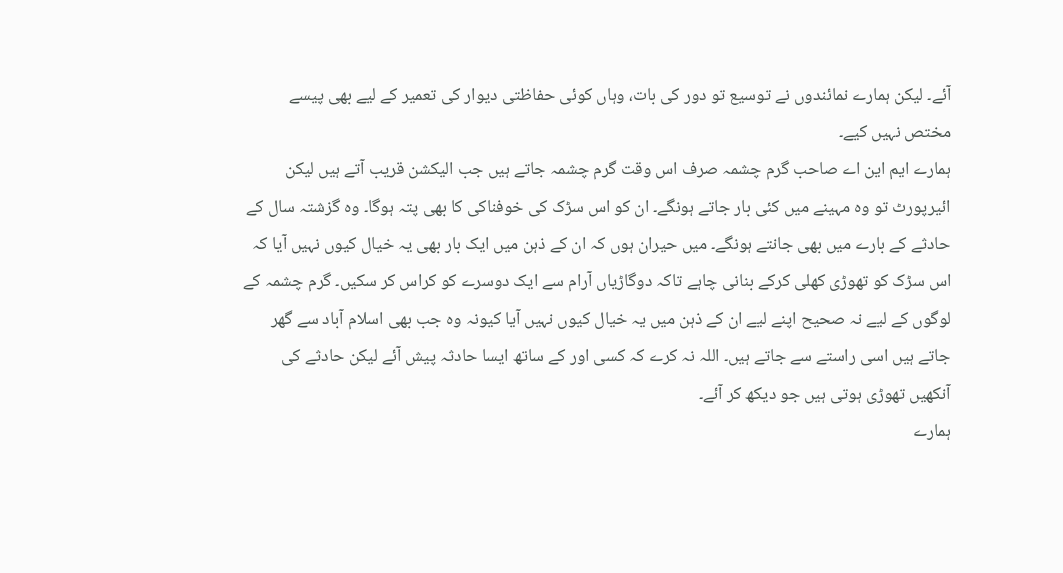آئے۔ لیکن ہمارے نمائندوں نے توسیع تو دور کی بات، وہاں کوئی حفاظتی دیوار کی تعمیر کے لیے بھی پیسے مختص نہیں کیے۔
ہمارے ایم این اے صاحب گرم چشمہ صرف اس وقت گرم چشمہ جاتے ہیں جب الیکشن قریب آتے ہیں لیکن ائیرپورٹ تو وہ مہینے میں کئی بار جاتے ہونگے۔ ان کو اس سڑک کی خوفناکی کا بھی پتہ ہوگا۔ وہ گزشتہ سال کے حادثے کے بارے میں بھی جانتے ہونگے۔ میں حیران ہوں کہ ان کے ذہن میں ایک بار بھی یہ خیال کیوں نہیں آیا کہ اس سڑک کو تھوڑی کھلی کرکے بنانی چاہے تاکہ دوگاڑیاں آرام سے ایک دوسرے کو کراس کر سکیں۔ گرم چشمہ کے لوگوں کے لیے نہ صحیح اپنے لیے ان کے ذہن میں یہ خیال کیوں نہیں آیا کیونہ وہ جب بھی اسلام آباد سے گھر جاتے ہیں اسی راستے سے جاتے ہیں۔ اللہ نہ کرے کہ کسی اور کے ساتھ ایسا حادثہ پیش آئے لیکن حادثے کی آنکھیں تھوڑی ہوتی ہیں جو دیکھ کر آئے۔
ہمارے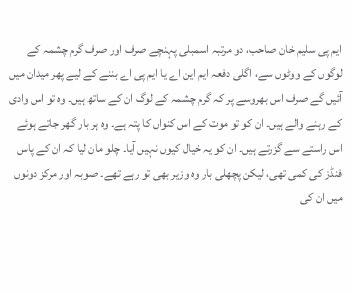ایم پی سلیم خان صاحب، دو مرتبہ اسمبلی پہنچے صرف اور صرف گرم چشمہ کے لوگوں کے ووٹوں سے، اگلی دفعہ ایم این اے یا ایم پی اے بننے کے لیے پھر میدان میں آئیں گے صرف اس بھروسے پر کہ گرم چشمہ کے لوگ ان کے ساتھ ہیں۔ وہ تو اس وادی کے رہنے والے ہیں۔ ان کو تو موت کے اس کنواں کا پتہ ہے۔ وہ ہر بار گھر جاتے ہوئے اس راستے سے گزرتے ہیں۔ ان کو یہ خیال کیوں نہیں آیا۔ چلو مان لیا کہ ان کے پاس فنڈز کی کمی تھی، لیکن پچھلی بار وہ وزیر بھی تو رہے تھے۔ صوبہ اور مرکز دونوں میں ان کی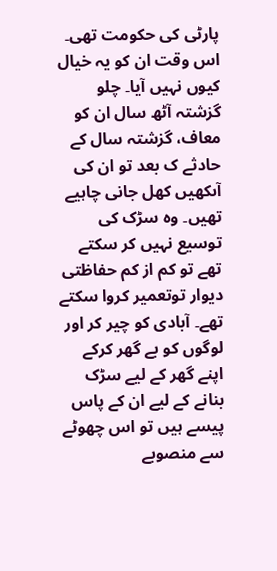پارٹی کی حکومت تھی۔ اس وقت ان کو یہ خیال کیوں نہیں آیا۔ چلو گزشتہ آٹھ سال ان کو معاف، گزشتہ سال کے حادثے ک بعد تو ان کی آںکھیں کھل جانی چاہیے تھیں۔ وہ سڑک کی توسیع نہیں کر سکتے تھے تو کم از کم حفاظتی دیوار توتعمیر کروا سکتے تھے۔ آبادی کو چیر کر اور لوگوں کو بے گھر کرکے اپنے گھر کے لیے سڑک بنانے کے لیے ان کے پاس پیسے ہیں تو اس چھوٹے سے منصوبے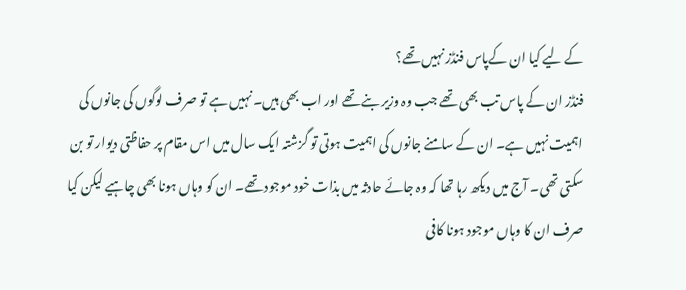کے لیے کیا ان کےپاس فنڈز نہیں تھے؟
فنڈز ان کے پاس تب بھی تھے جب وہ وزیر بنے تھے اور اب بھی ہیں۔ نہیں ہے تو صرف لوگوں کی جانوں کی اہمیت نہیں ہے۔ ان کے سامنے جانوں کی اہمیت ہوتی تو گزشتہ ایک سال میں اس مقام پر حفاظتی دیوار تو بن سکتی تھی۔ آج میں دیکھ رہا تھا کہ وہ جائے حادثہ میں بذات خود موجود تھے۔ ان کو وہاں ہونا بھی چاہیے لیکن کیا صرف ان کا وہاں موجود ہونا کافی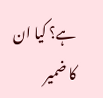ہے؟ کیا ان کا ضمیر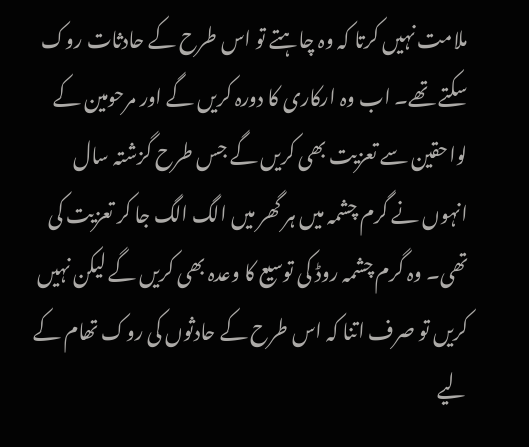ملامت نہیں کرتا کہ وہ چاہتے تو اس طرح کے حادثات روک سکتے تھے۔ اب وہ ارکاری کا دورہ کریں گے اور مرحومین کے لواحقین سے تعزیت بھی کریں گے جس طرح گزشتہ سال انہوں نے گرم چشمہ میں ہر گھر میں الگ الگ جا کر تعزیت کی تھی۔ وہ گرم چشمہ روڈ کی توسیع کا وعدہ بھی کریں گے لیکن نہیں کریں تو صرف اتنا کہ اس طرح کے حادثوں کی روک تھام کے لیے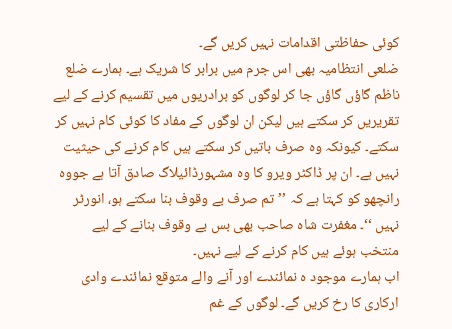کوئی حفاظتی اقدامات نہیں کریں گے۔
ضلعی انتظامیہ بھی اس جرم میں برابر کا شریک ہے۔ ہمارے ضلع ناظم گاؤں گاؤں جا کر لوگوں کو برادریوں میں تقسیم کرنے کے لیے تقریریں کر سکتے ہیں لیکن ان لوگوں کے مفاد کا کوئی کام نہیں کر سکتے۔ کیونکہ وہ صرف باتیں کر سکتے ہیں کام کرنے کی حیثیت نہیں ہے۔ ان پر ڈاکٹر ویرو کا وہ مشہورڈائیلاگ صادق آتا ہے جووہ رانچھو کو کہتا ہے کہ ’’تم صرف بے وقوف بنا سکتے ہو، انورٹر نہیں ‘‘۔ مغفرت شاہ صاحب بھی بس بے وقوف بنانے کے لیے منتخب ہوئے ہیں کام کرنے کے لیے نہیں۔
اب ہمارے موجود ہ نمائندے اور آنے والے متوقع نمائندے وادی ارکاری کا رخ کریں گے۔ لوگوں کے غم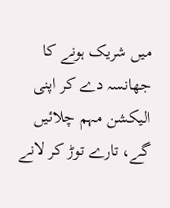میں شریک ہونے کا جھانسہ دے کر اپنی الیکشن مہم چلائیں گے، تارے توڑ کر لانے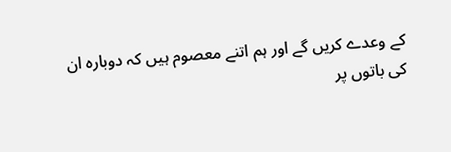کے وعدے کریں گے اور ہم اتنے معصوم ہیں کہ دوبارہ ان کی باتوں پر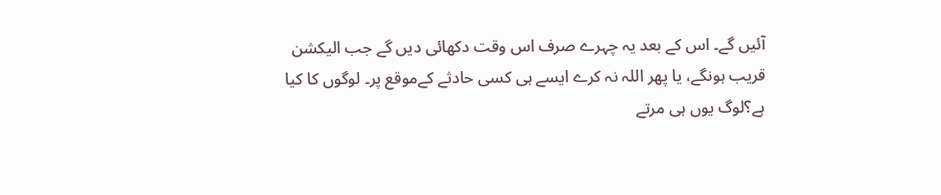آئیں گے۔ اس کے بعد یہ چہرے صرف اس وقت دکھائی دیں گے جب الیکشن قریب ہونگے، یا پھر اللہ نہ کرے ایسے ہی کسی حادثے کےموقع پر۔ لوگوں کا کیا ہے؟لوگ یوں ہی مرتے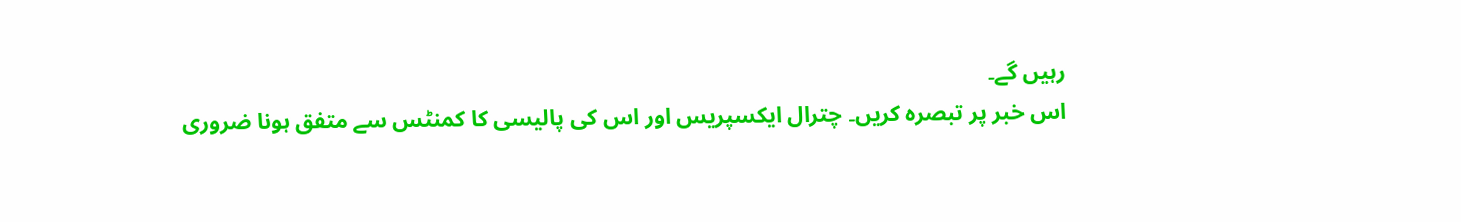رہیں گے۔
اس خبر پر تبصرہ کریں۔ چترال ایکسپریس اور اس کی پالیسی کا کمنٹس سے متفق ہونا ضروری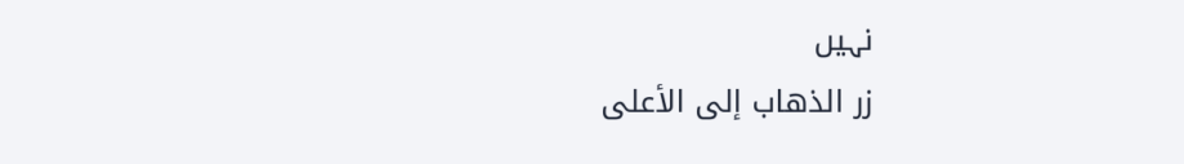نہیں
زر الذهاب إلى الأعلى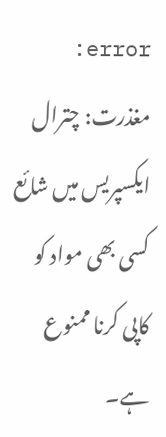error: مغذرت: چترال ایکسپریس میں شائع کسی بھی مواد کو کاپی کرنا ممنوع ہے۔